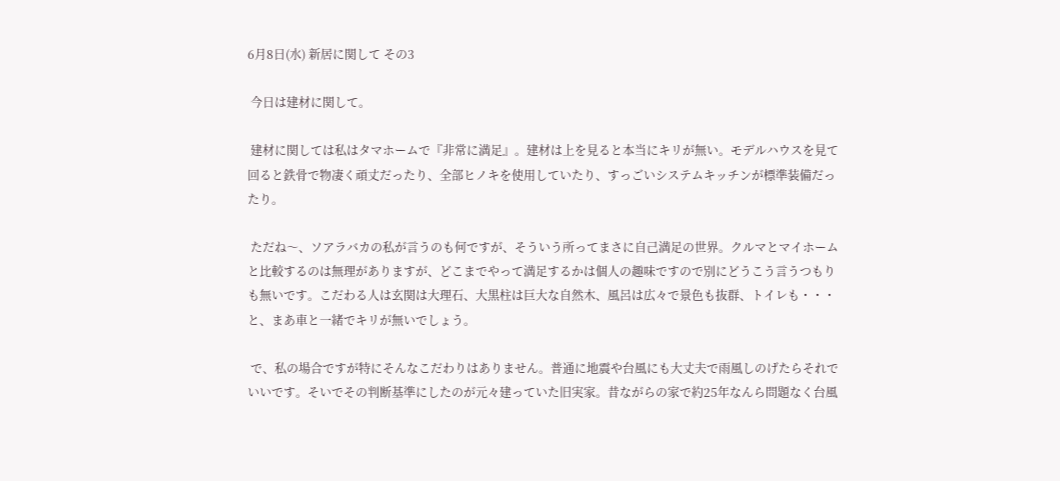6月8日(水) 新居に関して その3

 今日は建材に関して。

 建材に関しては私はタマホームで『非常に満足』。建材は上を見ると本当にキリが無い。モデルハウスを見て回ると鉄骨で物凄く頑丈だったり、全部ヒノキを使用していたり、すっごいシステムキッチンが標準装備だったり。

 ただね〜、ソアラバカの私が言うのも何ですが、そういう所ってまさに自己満足の世界。クルマとマイホームと比較するのは無理がありますが、どこまでやって満足するかは個人の趣味ですので別にどうこう言うつもりも無いです。こだわる人は玄関は大理石、大黒柱は巨大な自然木、風呂は広々で景色も抜群、トイレも・・・と、まあ車と一緒でキリが無いでしょう。

 で、私の場合ですが特にそんなこだわりはありません。普通に地震や台風にも大丈夫で雨風しのげたらそれでいいです。そいでその判断基準にしたのが元々建っていた旧実家。昔ながらの家で約25年なんら問題なく台風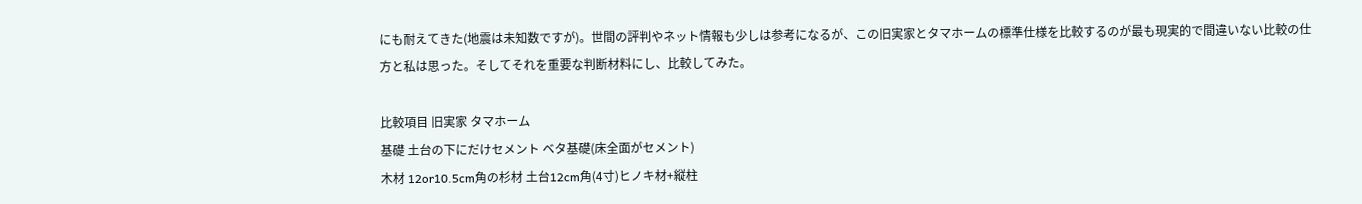にも耐えてきた(地震は未知数ですが)。世間の評判やネット情報も少しは参考になるが、この旧実家とタマホームの標準仕様を比較するのが最も現実的で間違いない比較の仕方と私は思った。そしてそれを重要な判断材料にし、比較してみた。

比較項目 旧実家 タマホーム
基礎 土台の下にだけセメント ベタ基礎(床全面がセメント)
木材 12or10.5cm角の杉材 土台12cm角(4寸)ヒノキ材+縦柱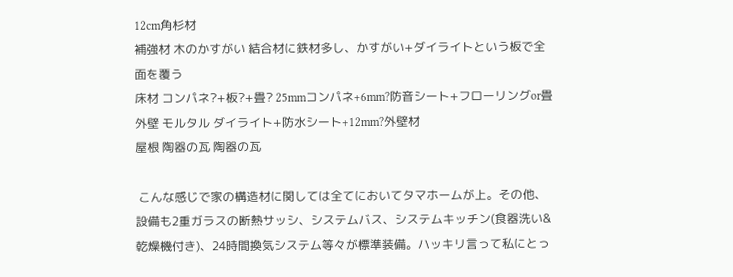12cm角杉材
補強材 木のかすがい 結合材に鉄材多し、かすがい+ダイライトという板で全面を覆う
床材 コンパネ?+板?+畳? 25mmコンパネ+6mm?防音シート+フローリングor畳
外壁 モルタル ダイライト+防水シート+12mm?外壁材
屋根 陶器の瓦 陶器の瓦

 こんな感じで家の構造材に関しては全てにおいてタマホームが上。その他、設備も2重ガラスの断熱サッシ、システムバス、システムキッチン(食器洗い&乾燥機付き)、24時間換気システム等々が標準装備。ハッキリ言って私にとっ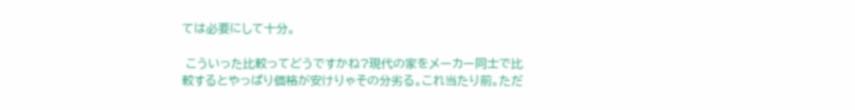ては必要にして十分。

 こういった比較ってどうですかね?現代の家をメーカー同士で比較するとやっぱり価格が安けりゃその分劣る。これ当たり前。ただ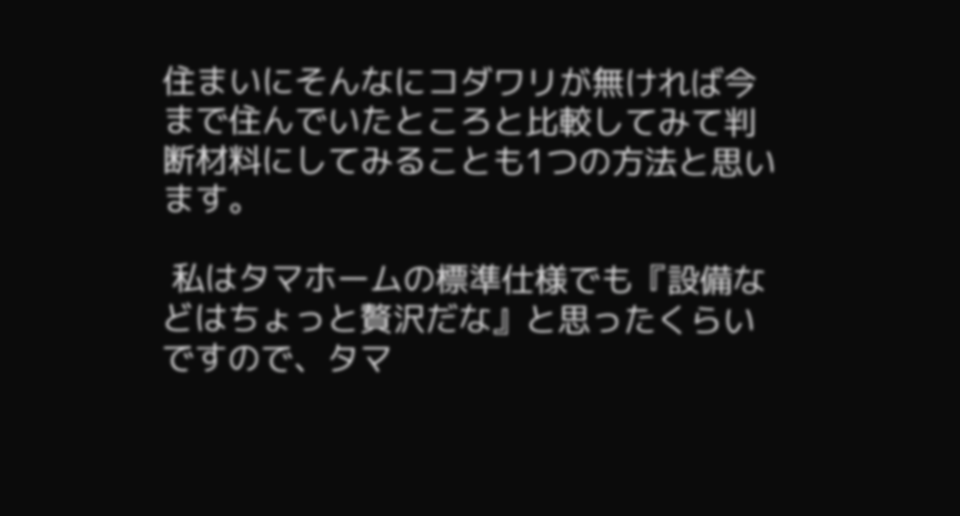住まいにそんなにコダワリが無ければ今まで住んでいたところと比較してみて判断材料にしてみることも1つの方法と思います。

 私はタマホームの標準仕様でも『設備などはちょっと贅沢だな』と思ったくらいですので、タマ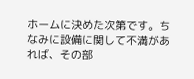ホームに決めた次第です。ちなみに設備に関して不満があれば、その部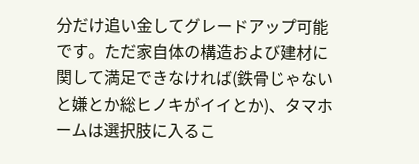分だけ追い金してグレードアップ可能です。ただ家自体の構造および建材に関して満足できなければ(鉄骨じゃないと嫌とか総ヒノキがイイとか)、タマホームは選択肢に入るこ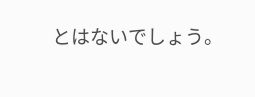とはないでしょう。